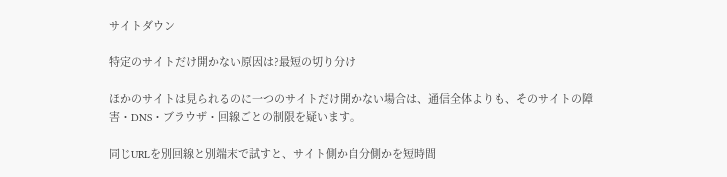サイトダウン

特定のサイトだけ開かない原因は?最短の切り分け

ほかのサイトは見られるのに一つのサイトだけ開かない場合は、通信全体よりも、そのサイトの障害・DNS・ブラウザ・回線ごとの制限を疑います。

同じURLを別回線と別端末で試すと、サイト側か自分側かを短時間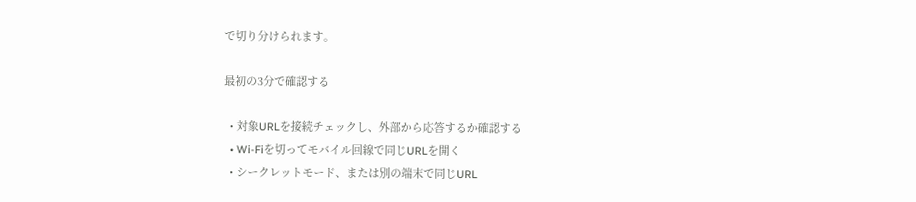で切り分けられます。

最初の3分で確認する

  • 対象URLを接続チェックし、外部から応答するか確認する
  • Wi-Fiを切ってモバイル回線で同じURLを開く
  • シークレットモード、または別の端末で同じURL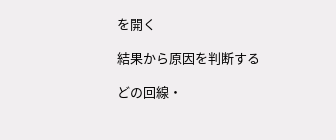を開く

結果から原因を判断する

どの回線・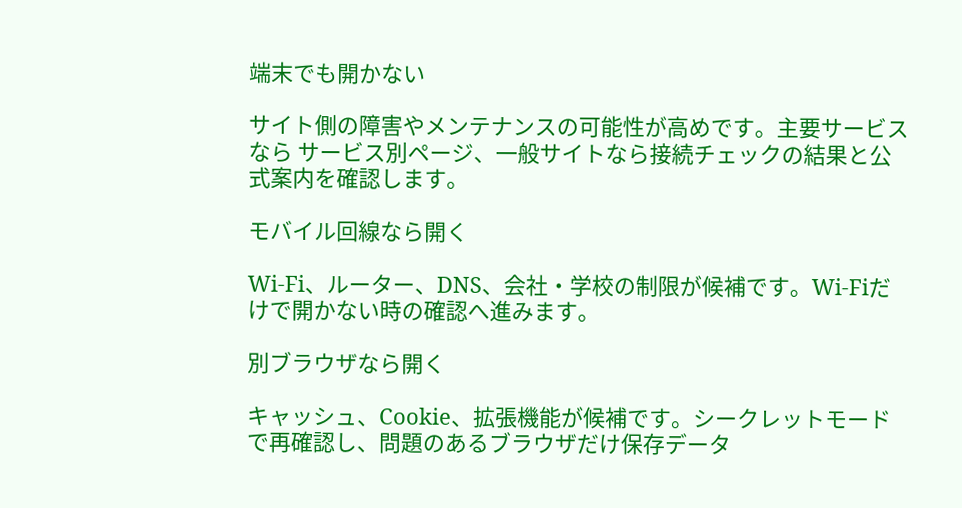端末でも開かない

サイト側の障害やメンテナンスの可能性が高めです。主要サービスなら サービス別ページ、一般サイトなら接続チェックの結果と公式案内を確認します。

モバイル回線なら開く

Wi-Fi、ルーター、DNS、会社・学校の制限が候補です。Wi-Fiだけで開かない時の確認へ進みます。

別ブラウザなら開く

キャッシュ、Cookie、拡張機能が候補です。シークレットモードで再確認し、問題のあるブラウザだけ保存データ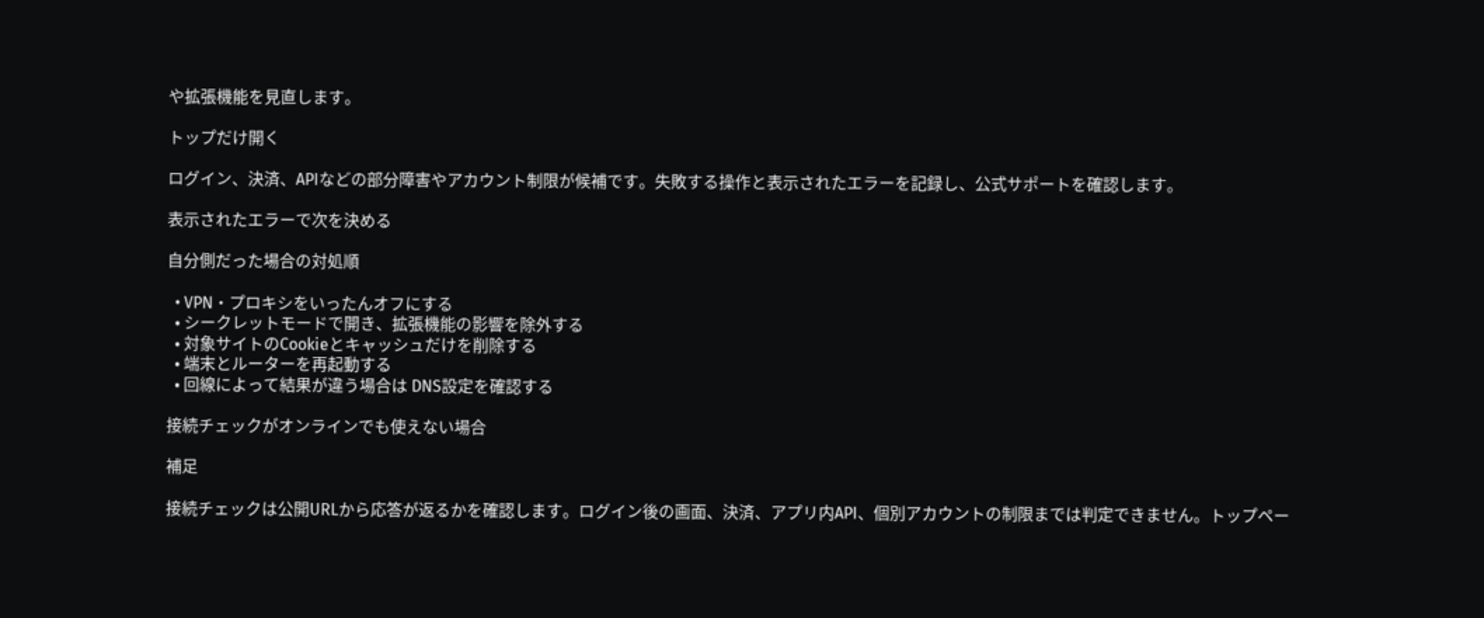や拡張機能を見直します。

トップだけ開く

ログイン、決済、APIなどの部分障害やアカウント制限が候補です。失敗する操作と表示されたエラーを記録し、公式サポートを確認します。

表示されたエラーで次を決める

自分側だった場合の対処順

  • VPN・プロキシをいったんオフにする
  • シークレットモードで開き、拡張機能の影響を除外する
  • 対象サイトのCookieとキャッシュだけを削除する
  • 端末とルーターを再起動する
  • 回線によって結果が違う場合は DNS設定を確認する

接続チェックがオンラインでも使えない場合

補足

接続チェックは公開URLから応答が返るかを確認します。ログイン後の画面、決済、アプリ内API、個別アカウントの制限までは判定できません。トップペー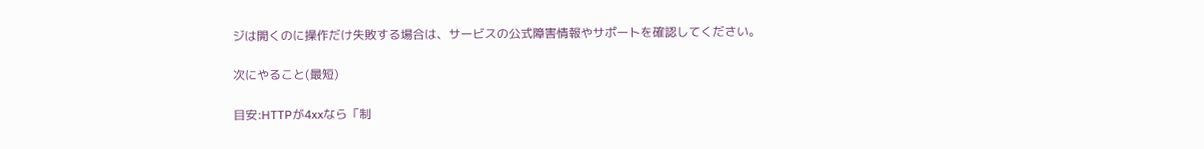ジは開くのに操作だけ失敗する場合は、サービスの公式障害情報やサポートを確認してください。

次にやること(最短)

目安:HTTPが4xxなら「制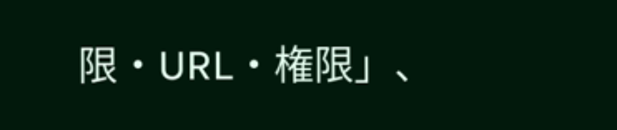限・URL・権限」、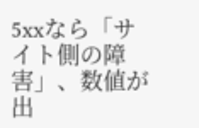5xxなら「サイト側の障害」、数値が出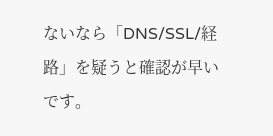ないなら「DNS/SSL/経路」を疑うと確認が早いです。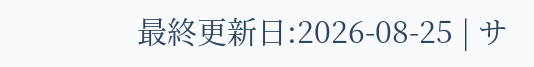最終更新日:2026-08-25 | サ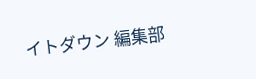イトダウン 編集部